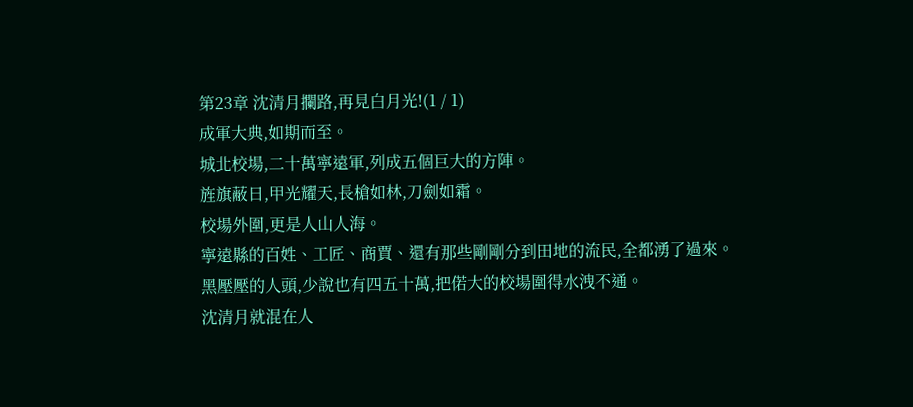第23章 沈清月攔路,再見白月光!(1 / 1)
成軍大典,如期而至。
城北校場,二十萬寧遠軍,列成五個巨大的方陣。
旌旗蔽日,甲光耀天,長槍如林,刀劍如霜。
校場外圍,更是人山人海。
寧遠縣的百姓、工匠、商賈、還有那些剛剛分到田地的流民,全都湧了過來。
黑壓壓的人頭,少說也有四五十萬,把偌大的校場圍得水洩不通。
沈清月就混在人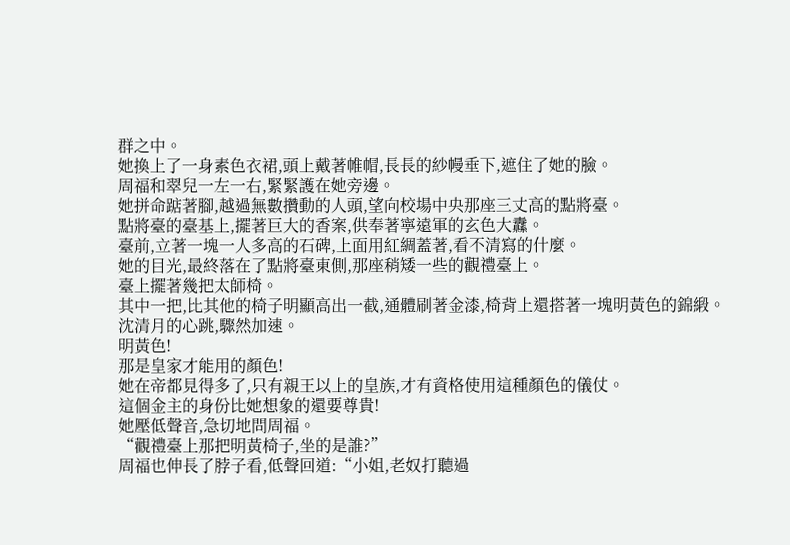群之中。
她換上了一身素色衣裙,頭上戴著帷帽,長長的紗幔垂下,遮住了她的臉。
周福和翠兒一左一右,緊緊護在她旁邊。
她拼命踮著腳,越過無數攢動的人頭,望向校場中央那座三丈高的點將臺。
點將臺的臺基上,擺著巨大的香案,供奉著寧遠軍的玄色大纛。
臺前,立著一塊一人多高的石碑,上面用紅綢蓋著,看不清寫的什麼。
她的目光,最終落在了點將臺東側,那座稍矮一些的觀禮臺上。
臺上擺著幾把太師椅。
其中一把,比其他的椅子明顯高出一截,通體刷著金漆,椅背上還搭著一塊明黃色的錦緞。
沈清月的心跳,驟然加速。
明黃色!
那是皇家才能用的顏色!
她在帝都見得多了,只有親王以上的皇族,才有資格使用這種顏色的儀仗。
這個金主的身份比她想象的還要尊貴!
她壓低聲音,急切地問周福。
“觀禮臺上那把明黃椅子,坐的是誰?”
周福也伸長了脖子看,低聲回道:“小姐,老奴打聽過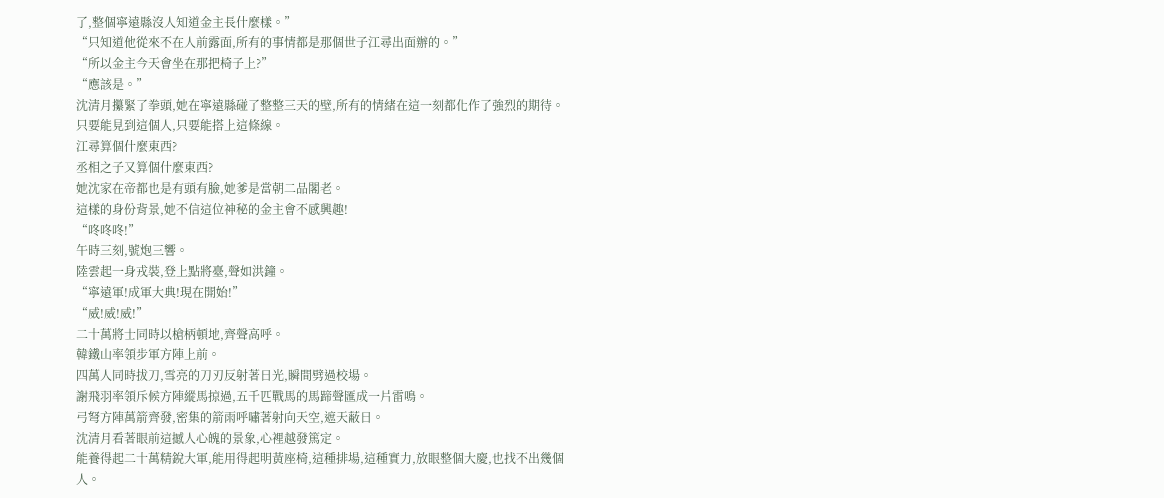了,整個寧遠縣沒人知道金主長什麼樣。”
“只知道他從來不在人前露面,所有的事情都是那個世子江尋出面辦的。”
“所以金主今天會坐在那把椅子上?”
“應該是。”
沈清月攥緊了拳頭,她在寧遠縣碰了整整三天的壁,所有的情緒在這一刻都化作了強烈的期待。
只要能見到這個人,只要能搭上這條線。
江尋算個什麼東西?
丞相之子又算個什麼東西?
她沈家在帝都也是有頭有臉,她爹是當朝二品閣老。
這樣的身份背景,她不信這位神秘的金主會不感興趣!
“咚咚咚!”
午時三刻,號炮三響。
陸雲起一身戎裝,登上點將臺,聲如洪鐘。
“寧遠軍!成軍大典!現在開始!”
“威!威!威!”
二十萬將士同時以槍柄頓地,齊聲高呼。
韓鐵山率領步軍方陣上前。
四萬人同時拔刀,雪亮的刀刃反射著日光,瞬間劈過校場。
謝飛羽率領斥候方陣縱馬掠過,五千匹戰馬的馬蹄聲匯成一片雷鳴。
弓弩方陣萬箭齊發,密集的箭雨呼嘯著射向天空,遮天蔽日。
沈清月看著眼前這撼人心魄的景象,心裡越發篤定。
能養得起二十萬精銳大軍,能用得起明黃座椅,這種排場,這種實力,放眼整個大慶,也找不出幾個人。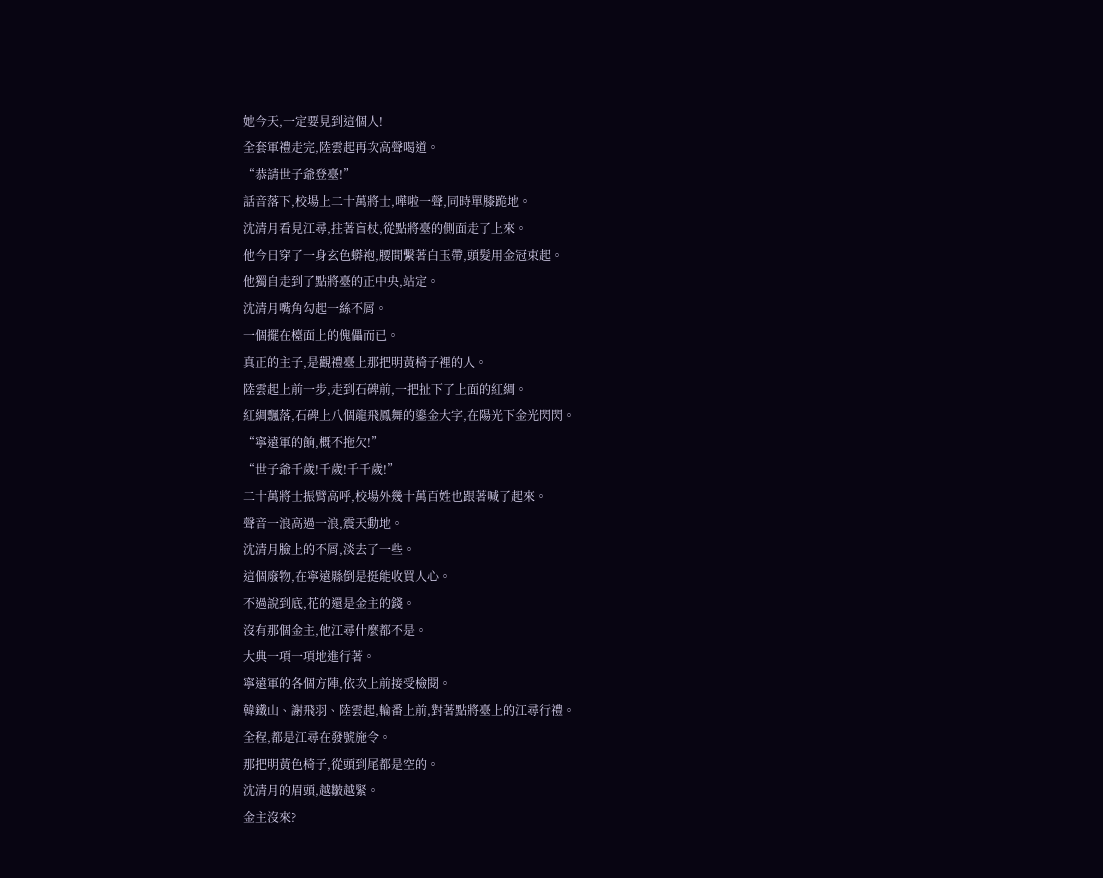她今天,一定要見到這個人!
全套軍禮走完,陸雲起再次高聲喝道。
“恭請世子爺登臺!”
話音落下,校場上二十萬將士,嘩啦一聲,同時單膝跪地。
沈清月看見江尋,拄著盲杖,從點將臺的側面走了上來。
他今日穿了一身玄色蟒袍,腰間繫著白玉帶,頭髮用金冠束起。
他獨自走到了點將臺的正中央,站定。
沈清月嘴角勾起一絲不屑。
一個擺在檯面上的傀儡而已。
真正的主子,是觀禮臺上那把明黃椅子裡的人。
陸雲起上前一步,走到石碑前,一把扯下了上面的紅綢。
紅綢飄落,石碑上八個龍飛鳳舞的鎏金大字,在陽光下金光閃閃。
“寧遠軍的餉,概不拖欠!”
“世子爺千歲!千歲!千千歲!”
二十萬將士振臂高呼,校場外幾十萬百姓也跟著喊了起來。
聲音一浪高過一浪,震天動地。
沈清月臉上的不屑,淡去了一些。
這個廢物,在寧遠縣倒是挺能收買人心。
不過說到底,花的還是金主的錢。
沒有那個金主,他江尋什麼都不是。
大典一項一項地進行著。
寧遠軍的各個方陣,依次上前接受檢閱。
韓鐵山、謝飛羽、陸雲起,輪番上前,對著點將臺上的江尋行禮。
全程,都是江尋在發號施令。
那把明黃色椅子,從頭到尾都是空的。
沈清月的眉頭,越皺越緊。
金主沒來?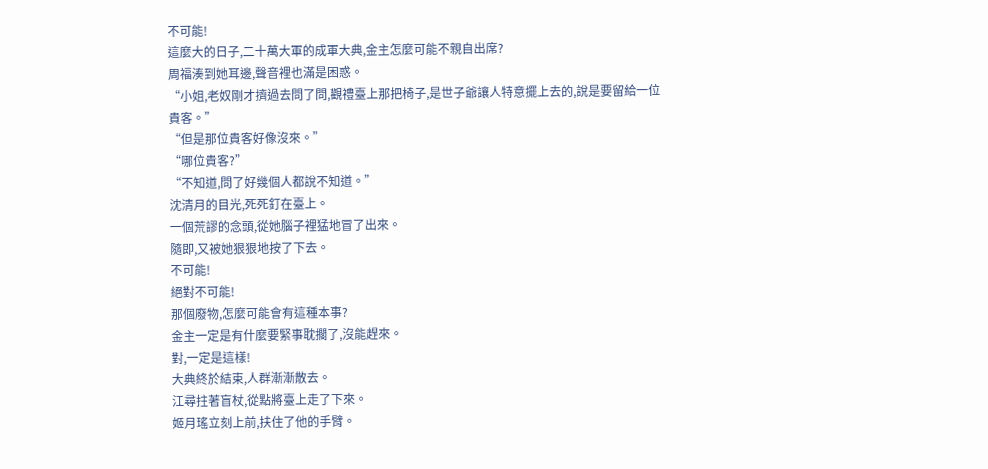不可能!
這麼大的日子,二十萬大軍的成軍大典,金主怎麼可能不親自出席?
周福湊到她耳邊,聲音裡也滿是困惑。
“小姐,老奴剛才擠過去問了問,觀禮臺上那把椅子,是世子爺讓人特意擺上去的,說是要留給一位貴客。”
“但是那位貴客好像沒來。”
“哪位貴客?”
“不知道,問了好幾個人都說不知道。”
沈清月的目光,死死釘在臺上。
一個荒謬的念頭,從她腦子裡猛地冒了出來。
隨即,又被她狠狠地按了下去。
不可能!
絕對不可能!
那個廢物,怎麼可能會有這種本事?
金主一定是有什麼要緊事耽擱了,沒能趕來。
對,一定是這樣!
大典終於結束,人群漸漸散去。
江尋拄著盲杖,從點將臺上走了下來。
姬月瑤立刻上前,扶住了他的手臂。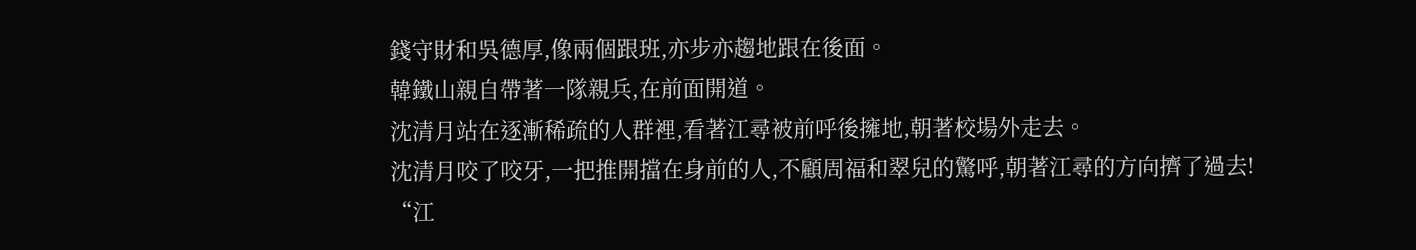錢守財和吳德厚,像兩個跟班,亦步亦趨地跟在後面。
韓鐵山親自帶著一隊親兵,在前面開道。
沈清月站在逐漸稀疏的人群裡,看著江尋被前呼後擁地,朝著校場外走去。
沈清月咬了咬牙,一把推開擋在身前的人,不顧周福和翠兒的驚呼,朝著江尋的方向擠了過去!
“江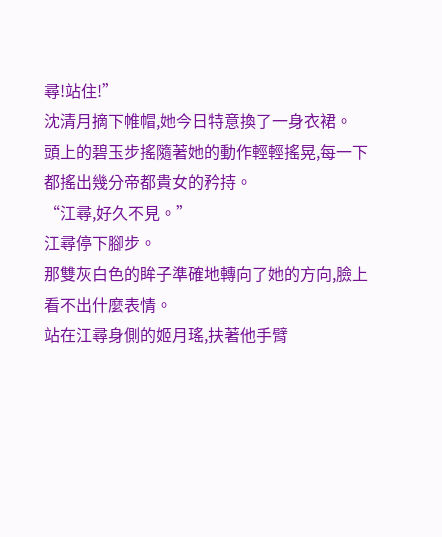尋!站住!”
沈清月摘下帷帽,她今日特意換了一身衣裙。
頭上的碧玉步搖隨著她的動作輕輕搖晃,每一下都搖出幾分帝都貴女的矜持。
“江尋,好久不見。”
江尋停下腳步。
那雙灰白色的眸子準確地轉向了她的方向,臉上看不出什麼表情。
站在江尋身側的姬月瑤,扶著他手臂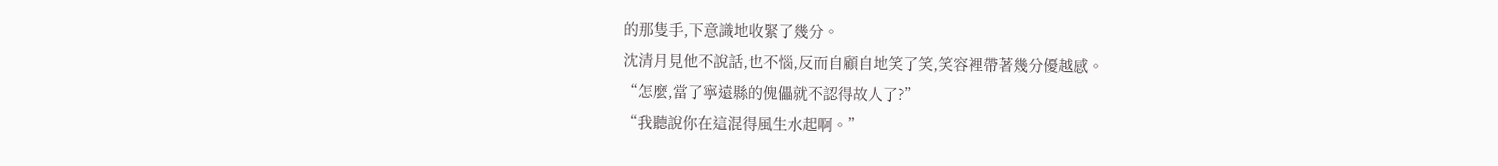的那隻手,下意識地收緊了幾分。
沈清月見他不說話,也不惱,反而自顧自地笑了笑,笑容裡帶著幾分優越感。
“怎麼,當了寧遠縣的傀儡就不認得故人了?”
“我聽說你在這混得風生水起啊。”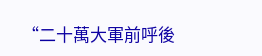“二十萬大軍前呼後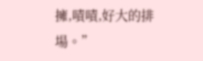擁,嘖嘖,好大的排場。”